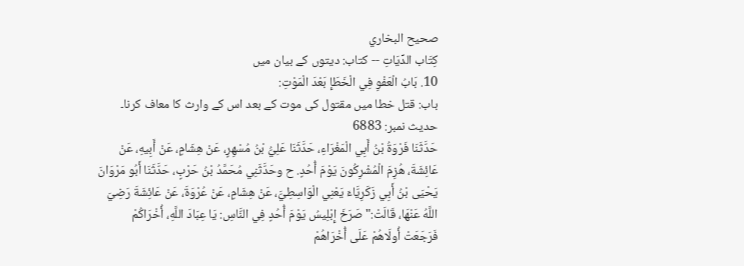صحيح البخاري
كِتَاب الدِّيَاتِ -- کتاب: دیتوں کے بیان میں
10. بَابُ الْعَفْوِ فِي الْخَطَإِ بَعْدَ الْمَوْتِ:
باب: قتل خطا میں مقتول کی موت کے بعد اس کے وارث کا معاف کرنا۔
حدیث نمبر: 6883
حَدَّثَنَا فَرْوَةُ بْنُ أَبِي الْمَغْرَاءِ، حَدَّثَنَا عَلِيُّ بْنُ مُسْهِرٍ، عَنْ هِشَامٍ، عَنْ أَبِيهِ، عَنْ عَائِشَةَ، هُزِمَ الْمُشْرِكُونَ يَوْمَ أُحُدٍ. ح وحَدَّثَنِي مُحَمَّدُ بْنُ حَرْبٍ، حَدَّثَنَا أَبُو مَرْوَانَ يَحْيَى بْنُ أَبِي زَكَرِيَّاءَ يَعْنِي الْوَاسِطِيَّ، عَنْ هِشَامٍ، عَنْ عُرْوَةَ، عَنْ عَائِشَةَ رَضِيَ اللَّهُ عَنْهَا، قَالَتْ:" صَرَخَ إِبْلِيسُ يَوْمَ أُحُدٍ فِي النَّاسِ: يَا عِبَادَ اللَّهِ، أُخْرَاكُمْ فَرَجَعَتْ أُولَاهُمْ عَلَى أُخْرَاهُمْ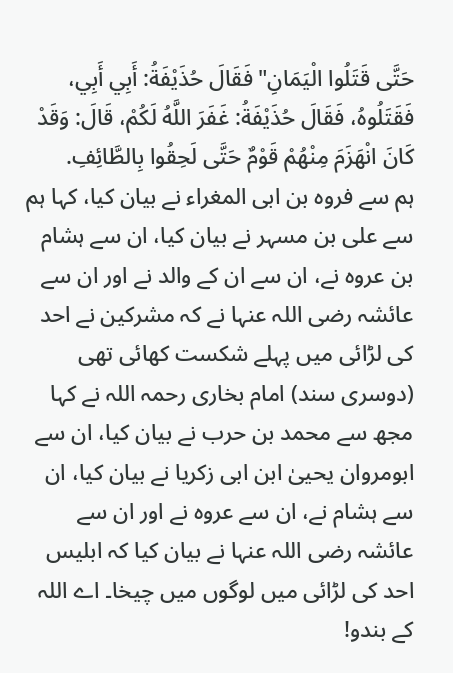حَتَّى قَتَلُوا الْيَمَانِ" فَقَالَ حُذَيْفَةُ: أَبِي أَبِي، فَقَتَلُوهُ، فَقَالَ حُذَيْفَةُ: غَفَرَ اللَّهُ لَكُمْ، قَالَ: وَقَدْ كَانَ انْهَزَمَ مِنْهُمْ قَوْمٌ حَتَّى لَحِقُوا بِالطَّائِفِ.
ہم سے فروہ بن ابی المغراء نے بیان کیا، کہا ہم سے علی بن مسہر نے بیان کیا، ان سے ہشام بن عروہ نے، ان سے ان کے والد نے اور ان سے عائشہ رضی اللہ عنہا نے کہ مشرکین نے احد کی لڑائی میں پہلے شکست کھائی تھی (دوسری سند) امام بخاری رحمہ اللہ نے کہا مجھ سے محمد بن حرب نے بیان کیا، ان سے ابومروان یحییٰ ابن ابی زکریا نے بیان کیا، ان سے ہشام نے، ان سے عروہ نے اور ان سے عائشہ رضی اللہ عنہا نے بیان کیا کہ ابلیس احد کی لڑائی میں لوگوں میں چیخا۔ اے اللہ کے بندو!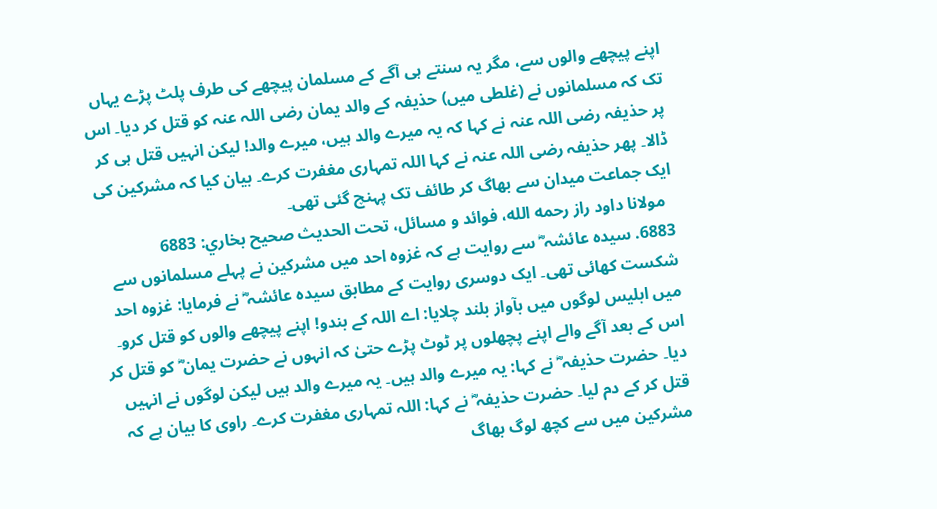اپنے پیچھے والوں سے، مگر یہ سنتے ہی آگے کے مسلمان پیچھے کی طرف پلٹ پڑے یہاں تک کہ مسلمانوں نے (غلطی میں) حذیفہ کے والد یمان رضی اللہ عنہ کو قتل کر دیا۔ اس پر حذیفہ رضی اللہ عنہ نے کہا کہ یہ میرے والد ہیں، میرے والد! لیکن انہیں قتل ہی کر ڈالا۔ پھر حذیفہ رضی اللہ عنہ نے کہا اللہ تمہاری مغفرت کرے۔ بیان کیا کہ مشرکین کی ایک جماعت میدان سے بھاگ کر طائف تک پہنچ گئی تھی۔
  مولانا داود راز رحمه الله، فوائد و مسائل، تحت الحديث صحيح بخاري: 6883
6883. سیدہ عائشہ ؓ سے روایت ہے کہ غزوہ احد میں مشرکین نے پہلے مسلمانوں سے شکست کھائی تھی۔ ایک دوسری روایت کے مطابق سیدہ عائشہ ؓ نے فرمایا: غزوہ احد میں ابلیس لوگوں میں بآواز بلند چلایا: اے اللہ کے بندو! اپنے پیچھے والوں کو قتل کرو۔ اس کے بعد آگے والے اپنے پچھلوں پر ٹوٹ پڑے حتیٰ کہ انہوں نے حضرت یمان ؓ کو قتل کر دیا۔ حضرت حذیفہ ؓ نے کہا: یہ میرے والد ہیں۔ یہ میرے والد ہیں لیکن لوگوں نے انہیں قتل کر کے دم لیا۔ حضرت حذیفہ ؓ نے کہا: اللہ تمہاری مغفرت کرے۔ راوی کا بیان ہے کہ مشرکین میں سے کچھ لوگ بھاگ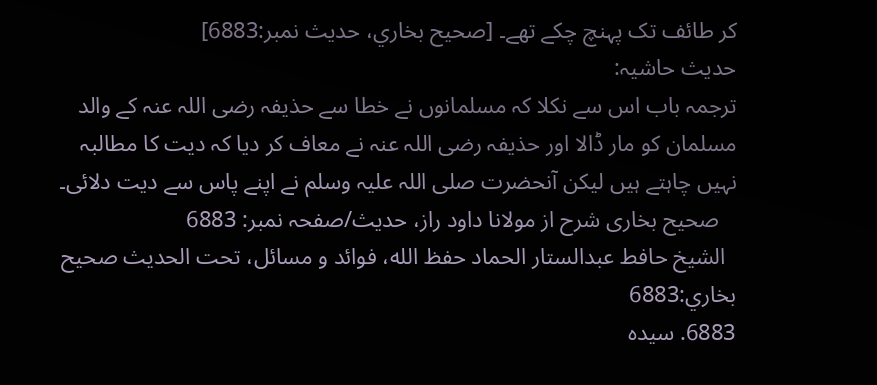کر طائف تک پہنچ چکے تھے۔ [صحيح بخاري، حديث نمبر:6883]
حدیث حاشیہ:
ترجمہ باب اس سے نکلا کہ مسلمانوں نے خطا سے حذیفہ رضی اللہ عنہ کے والد مسلمان کو مار ڈالا اور حذیفہ رضی اللہ عنہ نے معاف کر دیا کہ دیت کا مطالبہ نہیں چاہتے ہیں لیکن آنحضرت صلی اللہ علیہ وسلم نے اپنے پاس سے دیت دلائی۔
   صحیح بخاری شرح از مولانا داود راز، حدیث/صفحہ نمبر: 6883
  الشيخ حافط عبدالستار الحماد حفظ الله، فوائد و مسائل، تحت الحديث صحيح بخاري:6883
6883. سیدہ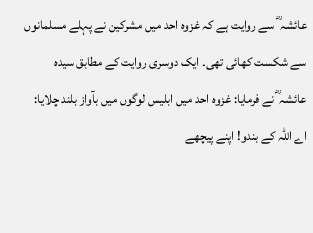عائشہ ؓ سے روایت ہے کہ غزوہ احد میں مشرکین نے پہلے مسلمانوں سے شکست کھائی تھی۔ ایک دوسری روایت کے مطابق سیدہ عائشہ ؓ نے فرمایا: غزوہ احد میں ابلیس لوگوں میں بآواز بلند چلایا: اے اللہ کے بندو! اپنے پیچھے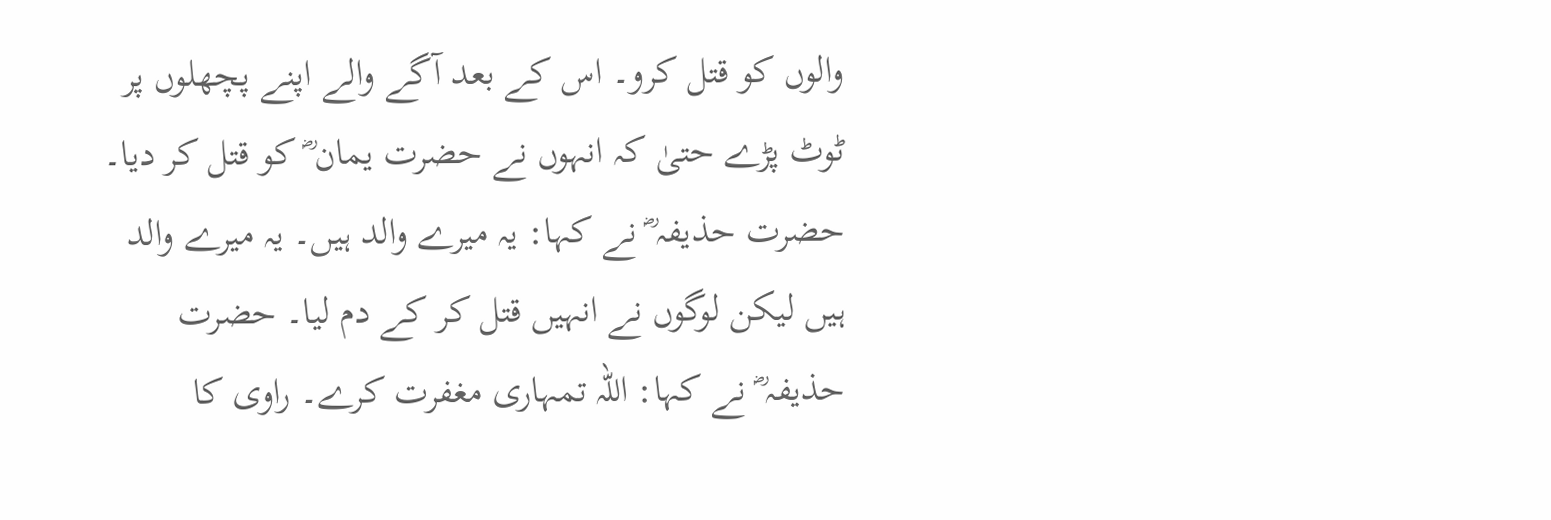والوں کو قتل کرو۔ اس کے بعد آگے والے اپنے پچھلوں پر ٹوٹ پڑے حتیٰ کہ انہوں نے حضرت یمان ؓ کو قتل کر دیا۔ حضرت حذیفہ ؓ نے کہا: یہ میرے والد ہیں۔ یہ میرے والد ہیں لیکن لوگوں نے انہیں قتل کر کے دم لیا۔ حضرت حذیفہ ؓ نے کہا: اللہ تمہاری مغفرت کرے۔ راوی کا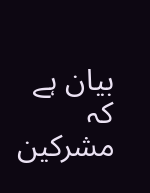بیان ہے کہ مشرکین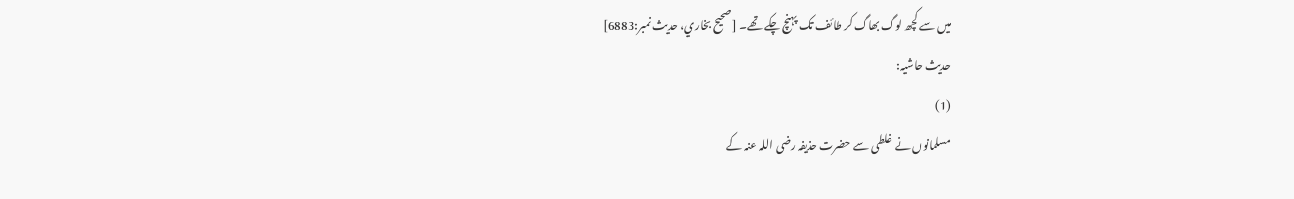میں سے کچھ لوگ بھاگ کر طائف تک پہنچ چکے تھے۔ [صحيح بخاري، حديث نمبر:6883]
حدیث حاشیہ:
(1)
مسلمانوں نے غلطی سے حضرت حذیفہ رضی اللہ عنہ کے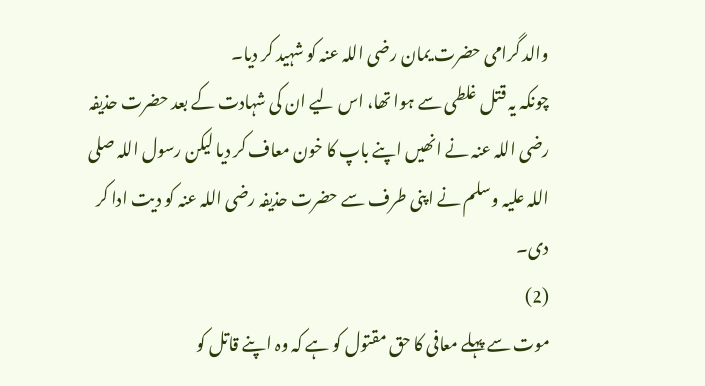والد گرامی حضرت یمان رضی اللہ عنہ کو شہید کر دیا۔
چونکہ یہ قتل غلطی سے ہوا تھا، اس لیے ان کی شہادت کے بعد حضرت حذیفہ رضی اللہ عنہ نے انھیں اپنے باپ کا خون معاف کر دیا لیکن رسول اللہ صلی اللہ علیہ وسلم نے اپنی طرف سے حضرت حذیفہ رضی اللہ عنہ کو دیت ادا کر دی۔
(2)
موت سے پہلے معافی کا حق مقتول کو ہے کہ وہ اپنے قاتل کو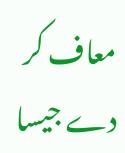معاف کر دے جیسا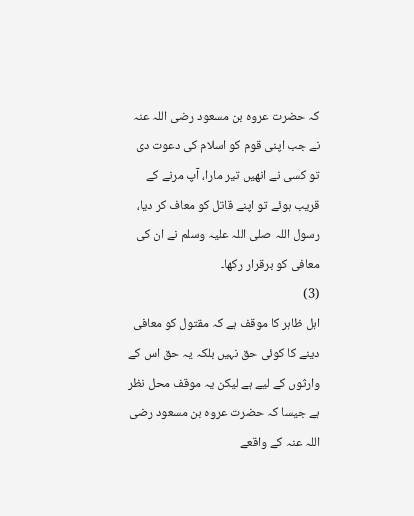کہ حضرت عروہ بن مسعود رضی اللہ عنہ نے جب اپنی قوم کو اسلام کی دعوت دی تو کسی نے انھیں تیر مارا، آپ مرنے کے قریب ہوئے تو اپنے قاتل کو معاف کر دیا، رسول اللہ صلی اللہ علیہ وسلم نے ان کی معافی کو برقرار رکھا۔
(3)
اہل ظاہر کا موقف ہے کہ مقتول کو معافی دینے کا کوئی حق نہیں بلکہ یہ حق اس کے وارثوں کے لیے ہے لیکن یہ موقف محل نظر ہے جیسا کہ حضرت عروہ بن مسعود رضی اللہ عنہ کے واقعے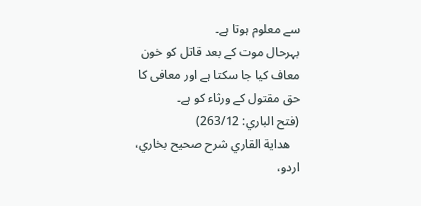سے معلوم ہوتا ہے۔
بہرحال موت کے بعد قاتل کو خون معاف کیا جا سکتا ہے اور معافی کا حق مقتول کے ورثاء کو ہے۔
(فتح الباري: 263/12)
   هداية القاري شرح صحيح بخاري، اردو،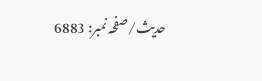حدیث/صفحہ نمبر: 6883